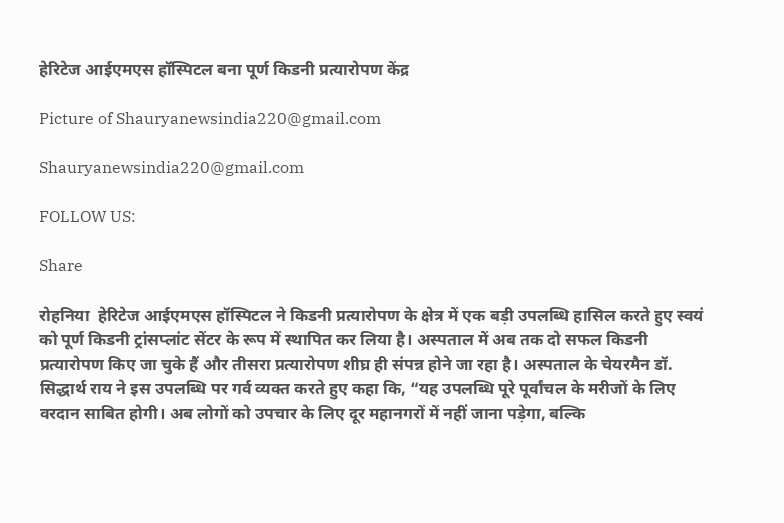हेरिटेज आईएमएस हॉस्पिटल बना पूर्ण किडनी प्रत्यारोपण केंद्र

Picture of Shauryanewsindia220@gmail.com

Shauryanewsindia220@gmail.com

FOLLOW US:

Share

रोहनिया  हेरिटेज आईएमएस हॉस्पिटल ने किडनी प्रत्यारोपण के क्षेत्र में एक बड़ी उपलब्धि हासिल करते हुए स्वयं को पूर्ण किडनी ट्रांसप्लांट सेंटर के रूप में स्थापित कर लिया है। अस्पताल में अब तक दो सफल किडनी प्रत्यारोपण किए जा चुके हैं और तीसरा प्रत्यारोपण शीघ्र ही संपन्न होने जा रहा है। अस्पताल के चेयरमैन डॉ. सिद्धार्थ राय ने इस उपलब्धि पर गर्व व्यक्त करते हुए कहा कि, “यह उपलब्धि पूरे पूर्वांचल के मरीजों के लिए वरदान साबित होगी। अब लोगों को उपचार के लिए दूर महानगरों में नहीं जाना पड़ेगा, बल्कि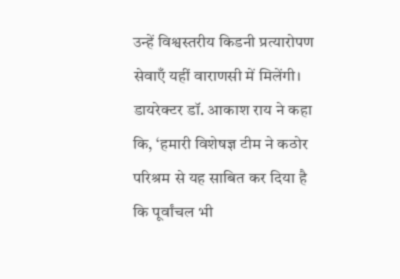उन्हें विश्वस्तरीय किडनी प्रत्यारोपण सेवाएँ यहीं वाराणसी में मिलेंगी। डायरेक्टर डॉ. आकाश राय ने कहा कि, ‘हमारी विशेषज्ञ टीम ने कठोर परिश्रम से यह साबित कर दिया है कि पूर्वांचल भी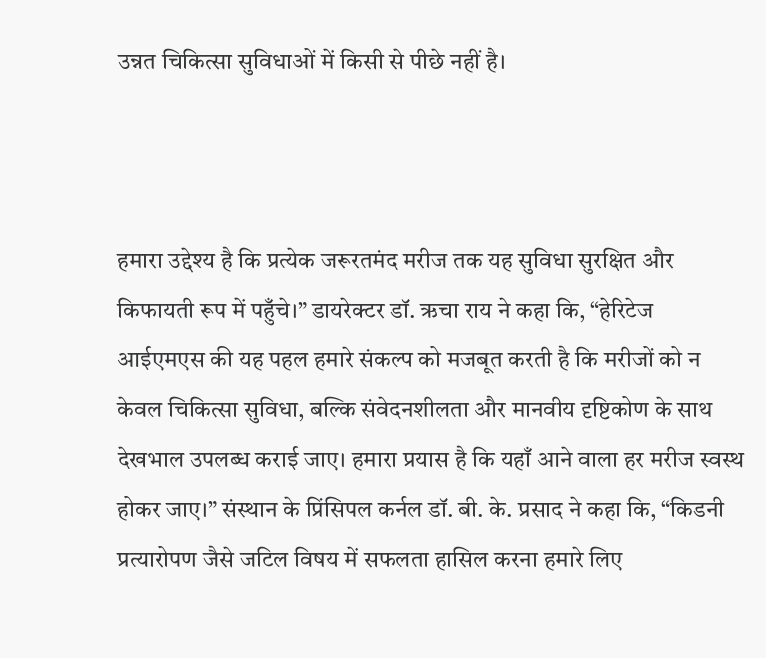उन्नत चिकित्सा सुविधाओं में किसी से पीछे नहीं है।



हमारा उद्देश्य है कि प्रत्येक जरूरतमंद मरीज तक यह सुविधा सुरक्षित और किफायती रूप में पहुँचे।” डायरेक्टर डॉ. ऋचा राय ने कहा कि, “हेरिटेज आईएमएस की यह पहल हमारे संकल्प को मजबूत करती है कि मरीजों को न केवल चिकित्सा सुविधा, बल्कि संवेदनशीलता और मानवीय दृष्टिकोण के साथ देखभाल उपलब्ध कराई जाए। हमारा प्रयास है कि यहाँ आने वाला हर मरीज स्वस्थ होकर जाए।” संस्थान के प्रिंसिपल कर्नल डॉ. बी. के. प्रसाद ने कहा कि, “किडनी प्रत्यारोपण जैसे जटिल विषय में सफलता हासिल करना हमारे लिए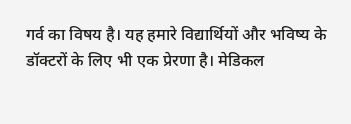गर्व का विषय है। यह हमारे विद्यार्थियों और भविष्य के डॉक्टरों के लिए भी एक प्रेरणा है। मेडिकल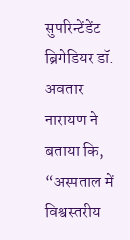सुपरिन्टेंडेंट ब्रिगेडियर डॉ. अवतार नारायण ने बताया कि, “अस्पताल में विश्वस्तरीय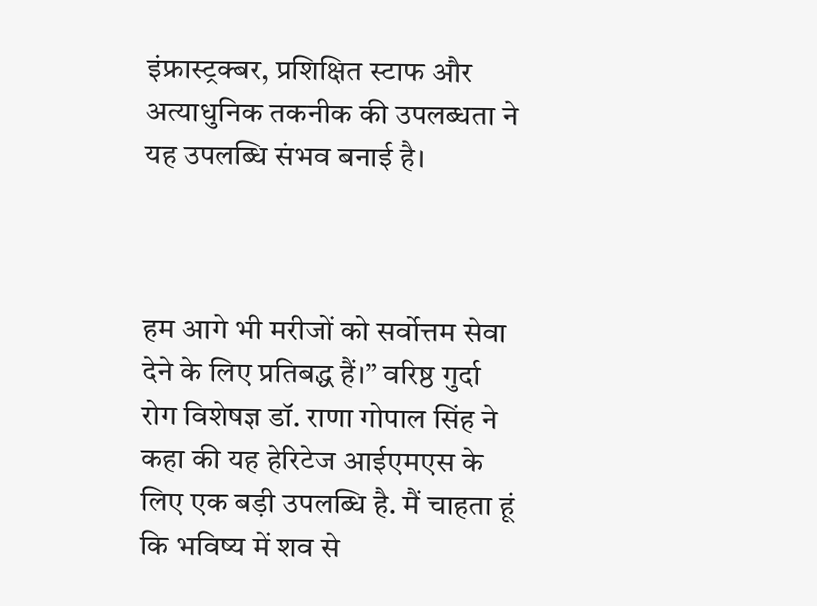इंफ्रास्ट्रक्बर, प्रशिक्षित स्टाफ और अत्याधुनिक तकनीक की उपलब्धता ने यह उपलब्धि संभव बनाई है।



हम आगे भी मरीजों को सर्वोत्तम सेवा देने के लिए प्रतिबद्ध हैं।” वरिष्ठ गुर्दा रोग विशेषज्ञ डॉ. राणा गोपाल सिंह ने कहा की यह हेरिटेज आईएमएस के लिए एक बड़ी उपलब्धि है. मैं चाहता हूं कि भविष्य में शव से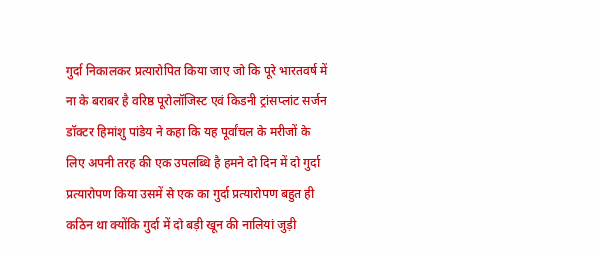गुर्दा निकालकर प्रत्यारोपित किया जाए जो कि पूरे भारतवर्ष में ना के बराबर है वरिष्ठ पूरोलॉजिस्ट एवं किडनी ट्रांसप्लांट सर्जन डॉक्टर हिमांशु पांडेय ने कहा कि यह पूर्वांचल के मरीजों के लिए अपनी तरह की एक उपलब्धि है हमने दो दिन में दो गुर्दा प्रत्यारोपण किया उसमें से एक का गुर्दा प्रत्यारोपण बहुत ही कठिन था क्योंकि गुर्दा में दो बड़ी खून की नालियां जुड़ी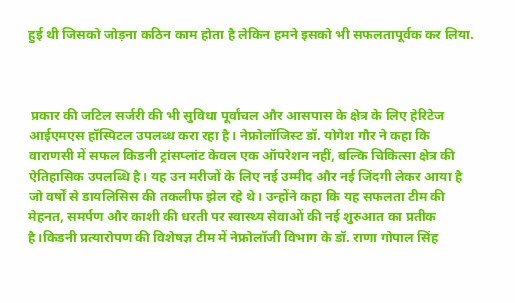हुई थी जिसको जोड़‌ना कठिन काम होता है लेकिन हमने इसको भी सफलतापूर्वक कर लिया.



 प्रकार की जटिल सर्जरी की भी सुविधा पूर्वांचल और आसपास के क्षेत्र के लिए हेरिटेज आईएमएस हॉस्पिटल उपलब्ध करा रहा है। नेफ्रोलॉजिस्ट डॉ. योगेश गौर ने कहा कि वाराणसी में सफल किडनी ट्रांसप्लांट केवल एक ऑपरेशन नहीं, बल्कि चिकित्सा क्षेत्र की ऐतिहासिक उपलब्धि है। यह उन मरीजों के लिए नई उम्मीद और नई जिंदगी लेकर आया है जो वर्षों से डायलिसिस की तकलीफ झेल रहे थे। उन्होंने कहा कि यह सफलता टीम की मेहनत, समर्पण और काशी की धरती पर स्वास्थ्य सेवाओं की नई शुरुआत का प्रतीक है।किडनी प्रत्यारोपण की विशेषज्ञ टीम में नेफ्रोलॉजी विभाग के डॉ. राणा गोपाल सिंह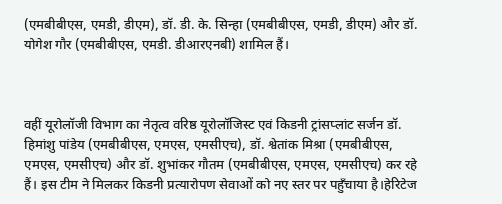(एमबीबीएस, एमडी, डीएम), डॉ. डी. के. सिन्हा (एमबीबीएस, एमडी, डीएम) और डॉ. योगेश गौर (एमबीबीएस, एमडी. डीआरएनबी) शामिल हैं।



वहीं यूरोलॉजी विभाग का नेतृत्व वरिष्ठ यूरोलॉजिस्ट एवं किडनी ट्रांसप्लांट सर्जन डॉ. हिमांशु पांडेय (एमबीबीएस, एमएस, एमसीएच), डॉ. श्वेतांक मिश्रा (एमबीबीएस, एमएस, एमसीएच) और डॉ. शुभांकर गौतम (एमबीबीएस, एमएस, एमसीएच) कर रहे हैं। इस टीम ने मिलकर किडनी प्रत्यारोपण सेवाओं को नए स्तर पर पहुँचाया है।हेरिटेज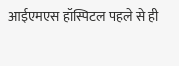आईएमएस हॉस्पिटल पहले से ही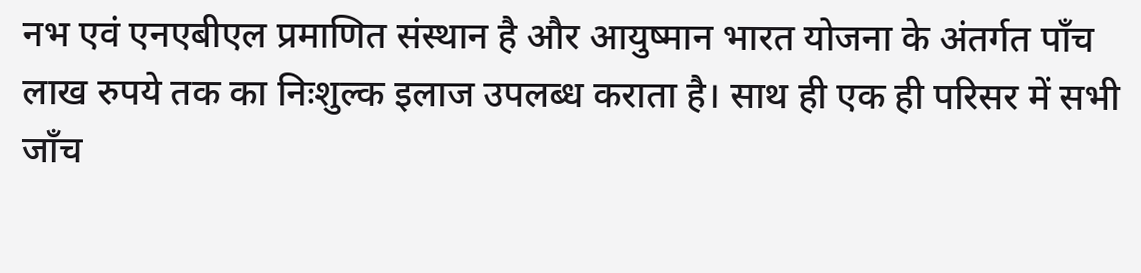नभ एवं एनएबीएल प्रमाणित संस्थान है और आयुष्मान भारत योजना के अंतर्गत पाँच लाख रुपये तक का निःशुल्क इलाज उपलब्ध कराता है। साथ ही एक ही परिसर में सभी जाँच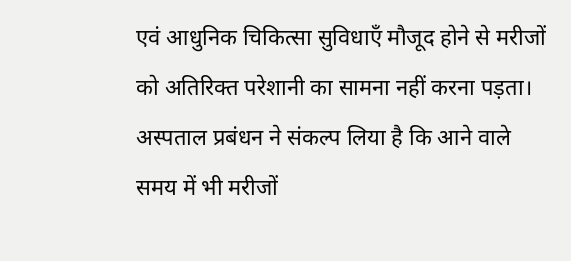एवं आधुनिक चिकित्सा सुविधाएँ मौजूद होने से मरीजों को अतिरिक्त परेशानी का सामना नहीं करना पड़ता। अस्पताल प्रबंधन ने संकल्प लिया है कि आने वाले समय में भी मरीजों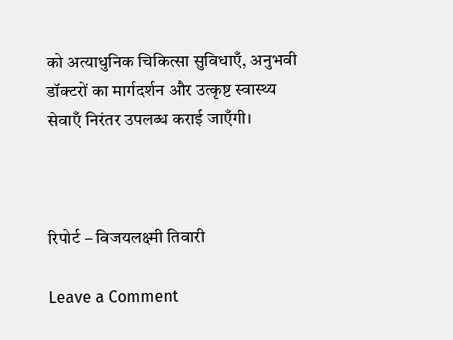को अत्याधुनिक चिकित्सा सुविधाएँ, अनुभवी डॉक्टरों का मार्गदर्शन और उत्कृष्ट स्वास्थ्य सेवाएँ निरंतर उपलब्ध कराई जाएँगी।



रिपोर्ट – विजयलक्ष्मी तिवारी

Leave a Comment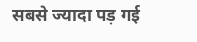सबसे ज्यादा पड़ गई